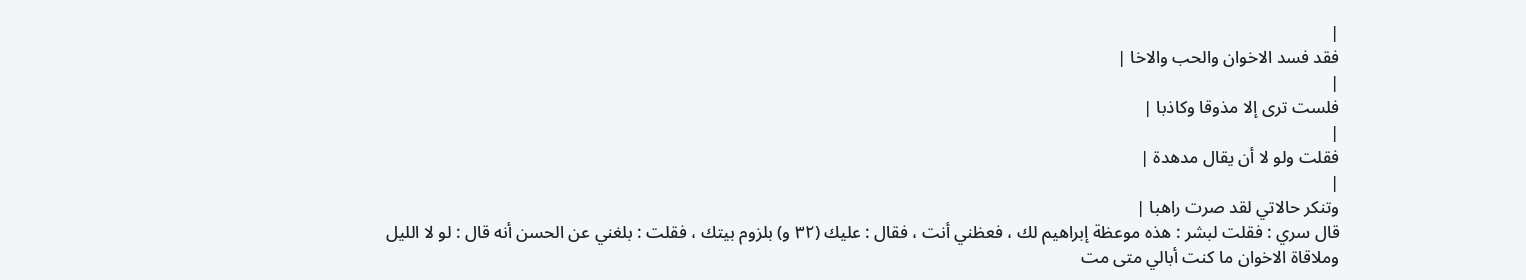|
فقد فسد الاخوان والحب والاخا |
|
فلست ترى إلا مذوقا وكاذبا |
|
فقلت ولو لا أن يقال مدهدة |
|
وتنكر حالاتي لقد صرت راهبا |
قال سري : فقلت لبشر : هذه موعظة إبراهيم لك ، فعظني أنت ، فقال : عليك (٣٢ و) بلزوم بيتك ، فقلت : بلغني عن الحسن أنه قال : لو لا الليل وملاقاة الاخوان ما كنت أبالي متى مت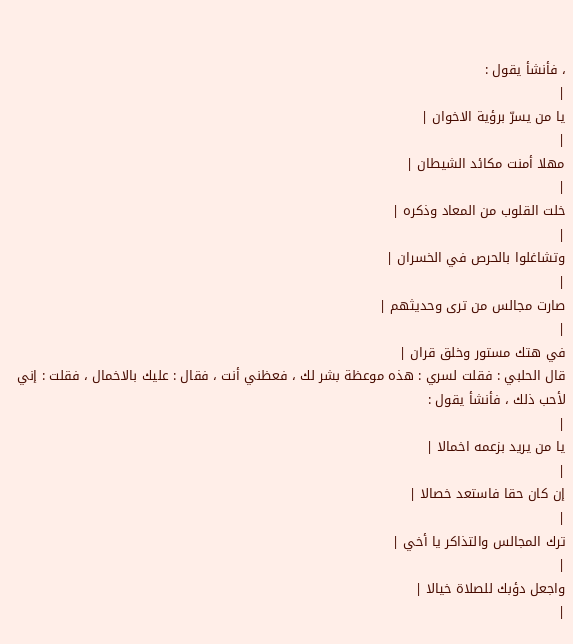، فأنشأ يقول :
|
يا من يسرّ برؤية الاخوان |
|
مهلا أمنت مكائد الشيطان |
|
خلت القلوب من المعاد وذكره |
|
وتشاغلوا بالحرص في الخسران |
|
صارت مجالس من ترى وحديثهم |
|
في هتك مستور وخلق قران |
قال الحلبي : فقلت لسري : هذه موعظة بشر لك ، فعظني أنت ، فقال : عليك بالاخمال ، فقلت : إني لأحب ذلك ، فأنشأ يقول :
|
يا من يريد بزعمه اخمالا |
|
إن كان حقا فاستعد خصالا |
|
ترك المجالس والتذاكر يا أخي |
|
واجعل دؤبك للصلاة خيالا |
|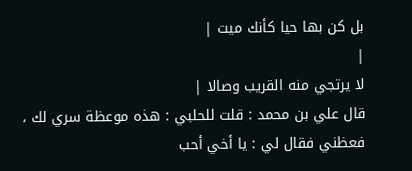بل كن بها حيا كأنك ميت |
|
لا يرتجي منه القريب وصالا |
قال علي بن محمد : قلت للحلبي : هذه موعظة سري لك ، فعظني فقال لي : يا أخي أحب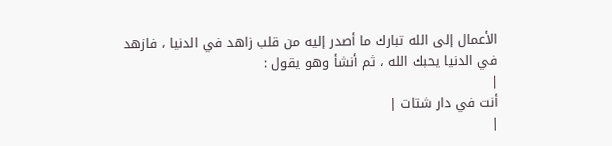الأعمال إلى الله تبارك ما أصدر إليه من قلب زاهد في الدنيا ، فازهد في الدنيا يحبك الله ، ثم أنشأ وهو يقول :
|
أنت في دار شتات |
|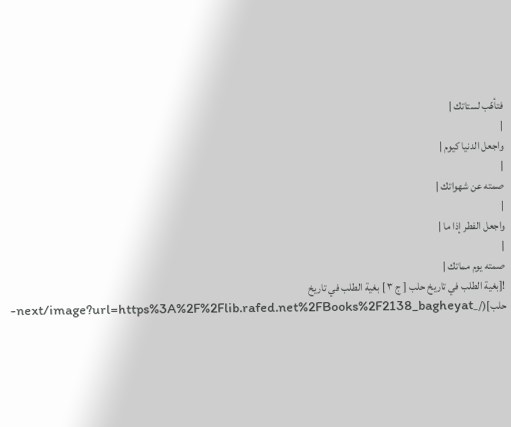فتأهّب لستاتك |
|
واجعل الدنيا كيوم |
|
صمته عن شهواتك |
|
واجعل الفطر إذا ما |
|
صمته يوم مماتك |
![بغية الطلب في تاريخ حلب [ ج ٣ ] بغية الطلب في تاريخ حلب](/_next/image?url=https%3A%2F%2Flib.rafed.net%2FBooks%2F2138_bagheyat-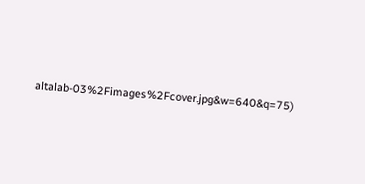altalab-03%2Fimages%2Fcover.jpg&w=640&q=75)